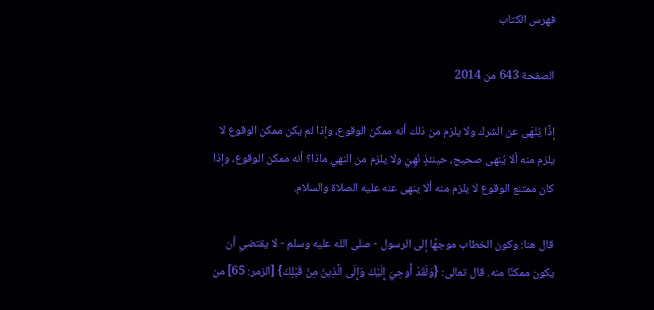فهرس الكتاب

الصفحة 643 من 2014

إذًا يُنْهَى عن الشرك ولا يلزم من ذلك أنه ممكن الوقوع، وإذا لم يكن ممكن الوقوع لا يلزم منه ألا يُنهى صحيح، حينئذٍ نُهِيَ ولا يلزم من النهي ماذا؟ أنه ممكن الوقوع، وإذا كان ممتنع الوقوع لا يلزم منه ألا ينهى عنه عليه الصلاة والسلام.

قال هنا: وكون الخطاب موجهًا إلى الرسول - صلى الله عليه وسلم - لا يقتضي أن يكون ممكنًا منه. قال تعالى: {وَلَقَدْ أُوحِيَ إِلَيْكَ وَإِلَى الَّذِينَ مِنْ قَبْلِكَ} [الزمر: 65] من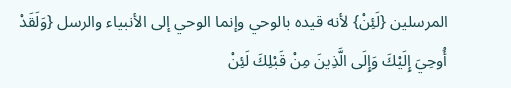المرسلين {لَئِنْ} لأنه قيده بالوحي وإنما الوحي إلى الأنبياء والرسل {وَلَقَدْ أُوحِيَ إِلَيْكَ وَإِلَى الَّذِينَ مِنْ قَبْلِكَ لَئِنْ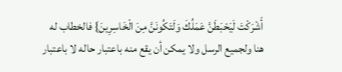أَشْرَكْتَ لَيَحْبَطَنَّ عَمَلُكَ وَلَتَكُونَنَّ مِنَ الْخَاسِرِينَ} فالخطاب له هنا ولجميع الرسل ولا يمكن أن يقع منه باعتبار حاله لا باعتبار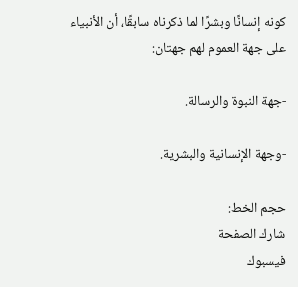كونه إنسانًا وبشرًا لما ذكرناه سابقًا، أن الأنبياء على جهة العموم لهم جهتان:

-جهة النبوة والرسالة.

-وجهة الإنسانية والبشرية.

حجم الخط:
شارك الصفحة
فيسبوك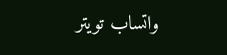واتساب تويتر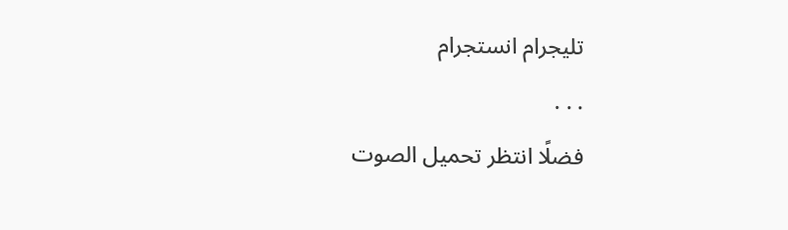تليجرام انستجرام
. . .
فضلًا انتظر تحميل الصوت